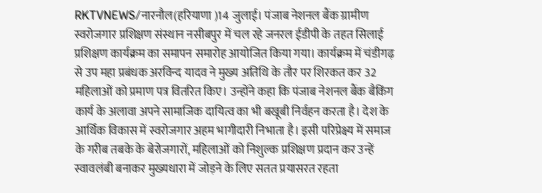RKTVNEWS/नारनौल(हरियाणा )14 जुलाई। पंजाब नेशनल बैंक ग्रामीण स्वरोजगार प्रशिक्षण संस्थान नसीबपुर में चल रहे जनरल ईडीपी के तहत सिलाई प्रशिक्षण कार्यक्रम का समापन समारोह आयोजित किया गया। कार्यक्रम में चंडीगढ़ से उप महा प्रबंधक अरविन्द यादव ने मुख्य अतिथि के तौर पर शिरकत कर 32 महिलाओं को प्रमाण पत्र वितरित किए। उन्होंने कहा कि पंजाब नेशनल बैंक बैकिंग कार्य के अलावा अपने सामाजिक दायित्व का भी बखूबी निर्वहन करता है। देश के आर्थिक विकास में स्वरोजगार अहम भागीदारी निभाता है। इसी परिप्रेक्ष्य में समाज के गरीब तबके के बेरोजगारों, महिलाओं को निशुल्क प्रशिक्षण प्रदान कर उन्हें स्वावलंबी बनाकर मुख्यधारा में जोड़ने के लिए सतत प्रयासरत रहता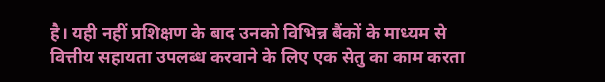है। यही नहीं प्रशिक्षण के बाद उनको विभिन्न बैंकों के माध्यम से वित्तीय सहायता उपलब्ध करवाने के लिए एक सेतु का काम करता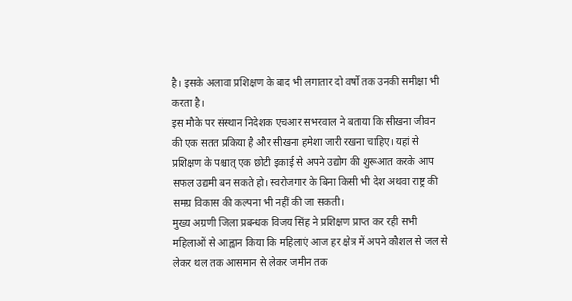है। इसके अलावा प्रशिक्षण के बाद भी लगातार दो वर्षो तक उनकी समीक्षा भी करता है।
इस मौके पर संस्थान निदेशक एचआर सभरवाल ने बताया कि सीखना जीवन की एक सतत प्रकिया है और सीखना हमेशा जारी रखना चाहिए। यहां से प्रशिक्षण के पश्चात् एक छोटी इकाई से अपने उद्योग की शुरूआत करके आप सफल उद्यमी बन सकते हो। स्वरोजगार के बिना किसी भी देश अथवा राष्ट्र की समग्र विकास की कल्पना भी नहीं की जा सकती।
मुख्य अग्रणी जिला प्रबन्धक विजय सिंह ने प्रशिक्षण प्राप्त कर रही सभी महिलाओं से आह्वान किया कि महिलाएं आज हर क्षेत्र में अपने कौशल से जल से लेकर थल तक आसमान से लेकर जमीन तक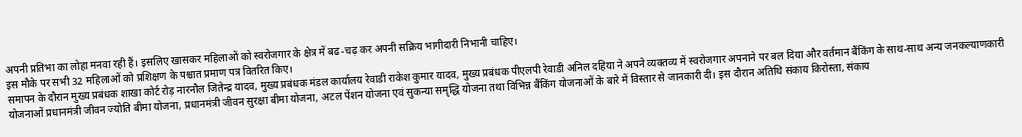अपनी प्रतिभा का लोहा मनवा रही हैं। इसलिए खासकर महिलाओं को स्वरोजगार के क्षेत्र में बढ-चढ़ कर अपनी सक्रिय भागीदारी निभानी चाहिए।
इस मौके पर सभी 32 महिलाओं को प्रशिक्षण के पश्चात प्रमाण पत्र वितरित किए।
समापन के दौरान मुख्य प्रबंधक शाखा कोर्ट रोड़ नारनौल जितेन्द्र यादव, मुख्य प्रबंधक मंडल कार्यालय रेवाडी राकेश कुमार यादव, मुख्य प्रबंधक पीएलपी रेवाडी अनिल दहिया ने अपने व्यक्तव्य में स्वरोजगार अपनाने पर बल दिया और वर्तमान बैंकिंग के साथ-साथ अन्य जनकल्याणकारी योजनाओं प्रधानमंत्री जीवन ज्योति बीमा योजना, प्रधानमंत्री जीवन सुरक्षा बीमा योजना, अटल पेंशन योजना एवं सुकन्या समृद्धि योजना तथा विभिन्न बैंकिंग योजनाओं के बारे में विस्तार से जानकारी दी। इस दौरान अतिथि संकाय किरोस्ता, संकाय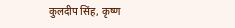कुलदीप सिंह, कृष्ण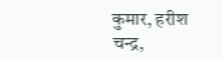कुमार, हरीश चन्द्र,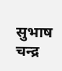सुभाष चन्द्र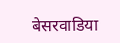बेसरवाडिया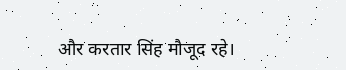और करतार सिंह मौजूद रहे।